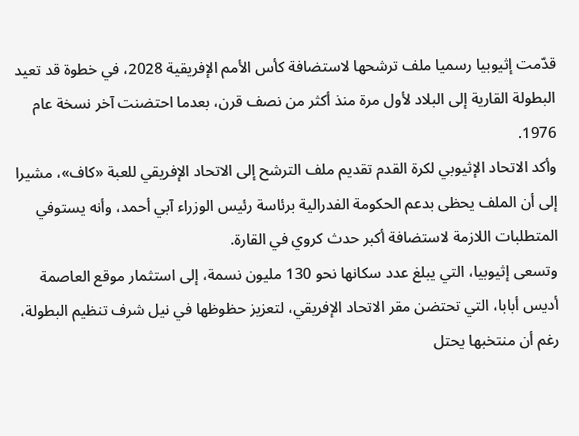قدّمت إثيوبيا رسميا ملف ترشحها لاستضافة كأس الأمم الإفريقية 2028، في خطوة قد تعيد البطولة القارية إلى البلاد لأول مرة منذ أكثر من نصف قرن، بعدما احتضنت آخر نسخة عام 1976.
وأكد الاتحاد الإثيوبي لكرة القدم تقديم ملف الترشح إلى الاتحاد الإفريقي للعبة «كاف»، مشيرا إلى أن الملف يحظى بدعم الحكومة الفدرالية برئاسة رئيس الوزراء آبي أحمد، وأنه يستوفي المتطلبات اللازمة لاستضافة أكبر حدث كروي في القارة.
وتسعى إثيوبيا، التي يبلغ عدد سكانها نحو 130 مليون نسمة، إلى استثمار موقع العاصمة أديس أبابا، التي تحتضن مقر الاتحاد الإفريقي، لتعزيز حظوظها في نيل شرف تنظيم البطولة، رغم أن منتخبها يحتل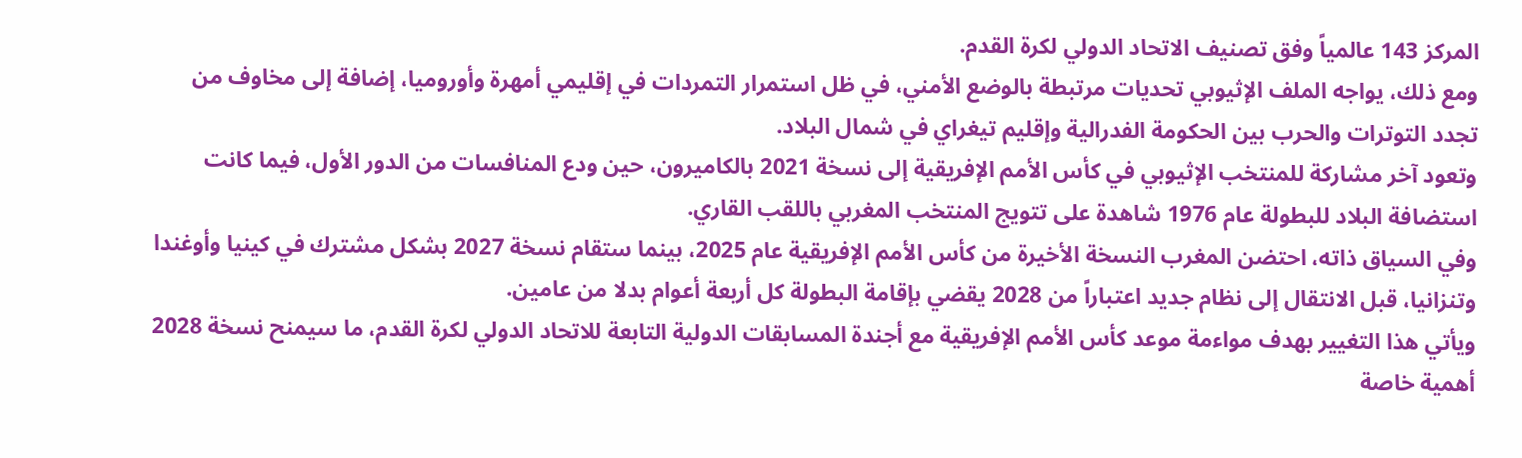المركز 143 عالمياً وفق تصنيف الاتحاد الدولي لكرة القدم.
ومع ذلك، يواجه الملف الإثيوبي تحديات مرتبطة بالوضع الأمني، في ظل استمرار التمردات في إقليمي أمهرة وأوروميا، إضافة إلى مخاوف من تجدد التوترات والحرب بين الحكومة الفدرالية وإقليم تيغراي في شمال البلاد.
وتعود آخر مشاركة للمنتخب الإثيوبي في كأس الأمم الإفريقية إلى نسخة 2021 بالكاميرون، حين ودع المنافسات من الدور الأول، فيما كانت استضافة البلاد للبطولة عام 1976 شاهدة على تتويج المنتخب المغربي باللقب القاري.
وفي السياق ذاته، احتضن المغرب النسخة الأخيرة من كأس الأمم الإفريقية عام 2025، بينما ستقام نسخة 2027 بشكل مشترك في كينيا وأوغندا وتنزانيا، قبل الانتقال إلى نظام جديد اعتباراً من 2028 يقضي بإقامة البطولة كل أربعة أعوام بدلا من عامين.
ويأتي هذا التغيير بهدف مواءمة موعد كأس الأمم الإفريقية مع أجندة المسابقات الدولية التابعة للاتحاد الدولي لكرة القدم، ما سيمنح نسخة 2028 أهمية خاصة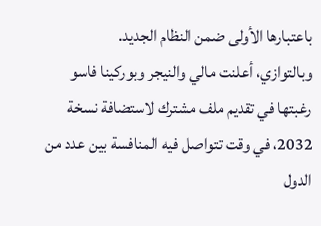باعتبارها الأولى ضمن النظام الجديد.
وبالتوازي، أعلنت مالي والنيجر وبوركينا فاسو رغبتها في تقديم ملف مشترك لاستضافة نسخة 2032، في وقت تتواصل فيه المنافسة بين عدد من الدول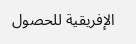الإفريقية للحصول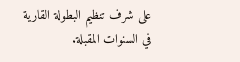على شرف تنظيم البطولة القارية في السنوات المقبلة.